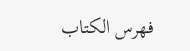فهرس الكتاب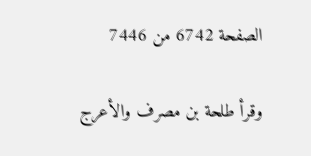الصفحة 6742 من 7446

وقرأ طلحة بن مصرف والأعرج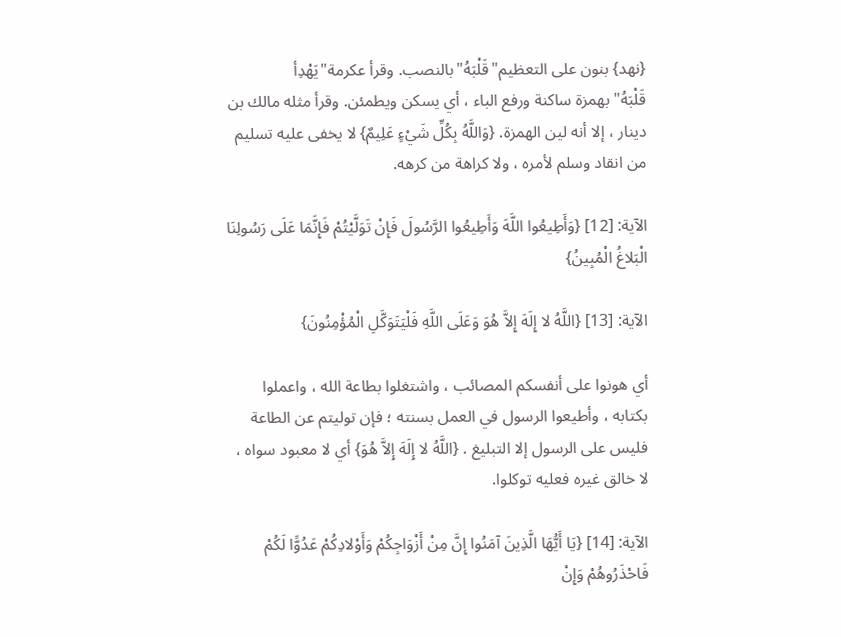{نهد} بنون على التعظيم"قَلْبَهُ"بالنصب. وقرأ عكرمة"يَهْدِأ قَلْبَهُ"بهمزة ساكنة ورفع الباء ، أي يسكن ويطمئن. وقرأ مثله مالك بن دينار ، إلا أنه لين الهمزة. {وَاللَّهُ بِكُلِّ شَيْءٍ عَلِيمٌ} لا يخفى عليه تسليم من انقاد وسلم لأمره ، ولا كراهة من كرهه.

الآية: [12] {وَأَطِيعُوا اللَّهَ وَأَطِيعُوا الرَّسُولَ فَإِنْ تَوَلَّيْتُمْ فَإِنَّمَا عَلَى رَسُولِنَا الْبَلاغُ الْمُبِينُ}

الآية: [13] {اللَّهُ لا إِلَهَ إِلاَّ هُوَ وَعَلَى اللَّهِ فَلْيَتَوَكَّلِ الْمُؤْمِنُونَ}

أي هونوا على أنفسكم المصائب ، واشتغلوا بطاعة الله ، واعملوا بكتابه ، وأطيعوا الرسول في العمل بسنته ؛ فإن توليتم عن الطاعة فليس على الرسول إلا التبليغ . {اللَّهُ لا إِلَهَ إِلاَّ هُوَ} أي لا معبود سواه ، لا خالق غيره فعليه توكلوا.

الآية: [14] {يَا أَيُّهَا الَّذِينَ آمَنُوا إِنَّ مِنْ أَزْوَاجِكُمْ وَأَوْلادِكُمْ عَدُوًّا لَكُمْ فَاحْذَرُوهُمْ وَإِنْ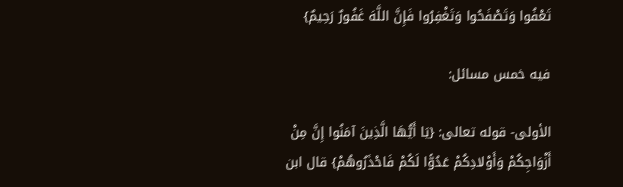تَعْفُوا وَتَصْفَحُوا وَتَغْفِرُوا فَإِنَّ اللَّهَ غَفُورٌ رَحِيمٌ}

فيه خمس مسائل:

الأولى- قوله تعالى: {يَا أَيُّهَا الَّذِينَ آمَنُوا إِنَّ مِنْ أَزْوَاجِكُمْ وَأَوْلادِكُمْ عَدُوًّا لَكُمْ فَاحْذَرُوهُمْ} قال ابن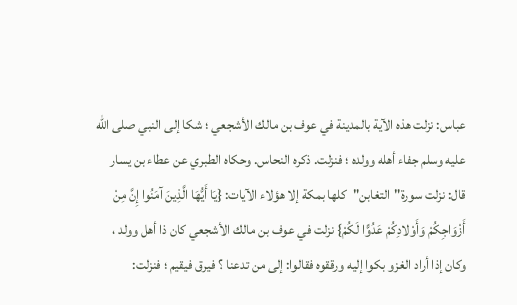عباس: نزلت هذه الآية بالمدينة في عوف بن مالك الأشجعي ؛ شكا إلى النبي صلى الله عليه وسلم جفاء أهله وولده ؛ فنزلت. ذكره النحاس. وحكاه الطبري عن عطاء بن يسار قال: نزلت سورة"التغابن"كلها بمكة إلا هؤلاء الآيات: {يَا أَيُّهَا الَّذِينَ آمَنُوا إِنَّ مِنْ أَزْوَاجِكُمْ وَأَوْلادِكُمْ عَدُوًّا لَكُمْ} نزلت في عوف بن مالك الأشجعي كان ذا أهل وولد ، وكان إذا أراد الغزو بكوا إليه ورققوه فقالوا: إلى من تدعنا ؟ فيرق فيقيم ؛ فنزلت: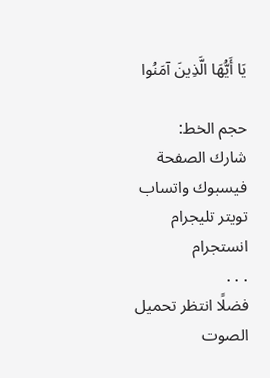يَا أَيُّهَا الَّذِينَ آمَنُوا

حجم الخط:
شارك الصفحة
فيسبوك واتساب تويتر تليجرام انستجرام
. . .
فضلًا انتظر تحميل الصوت